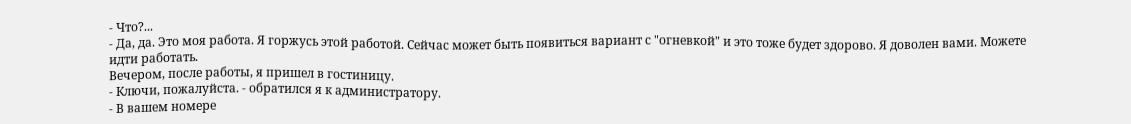- Что?...
- Да, да. Это моя работа. Я горжусь этой работой. Сейчас может быть появиться вариант с "огневкой" и это тоже будет здорово. Я доволен вами. Можете идти работать.
Вечером, после работы, я пришел в гостиницу.
- Ключи, пожалуйста. - обратился я к администратору.
- В вашем номере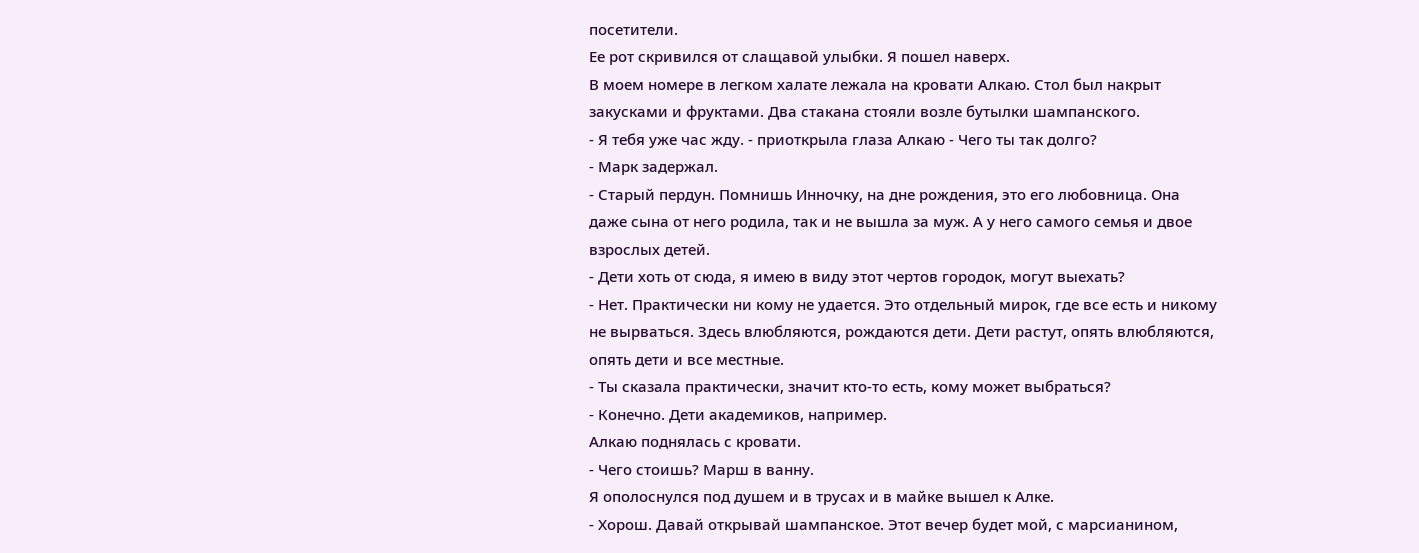посетители.
Ее рот скривился от слащавой улыбки. Я пошел наверх.
В моем номере в легком халате лежала на кровати Алкаю. Стол был накрыт закусками и фруктами. Два стакана стояли возле бутылки шампанского.
- Я тебя уже час жду. - приоткрыла глаза Алкаю - Чего ты так долго?
- Марк задержал.
- Старый пердун. Помнишь Инночку, на дне рождения, это его любовница. Она даже сына от него родила, так и не вышла за муж. А у него самого семья и двое взрослых детей.
- Дети хоть от сюда, я имею в виду этот чертов городок, могут выехать?
- Нет. Практически ни кому не удается. Это отдельный мирок, где все есть и никому не вырваться. Здесь влюбляются, рождаются дети. Дети растут, опять влюбляются, опять дети и все местные.
- Ты сказала практически, значит кто-то есть, кому может выбраться?
- Конечно. Дети академиков, например.
Алкаю поднялась с кровати.
- Чего стоишь? Марш в ванну.
Я ополоснулся под душем и в трусах и в майке вышел к Алке.
- Хорош. Давай открывай шампанское. Этот вечер будет мой, с марсианином,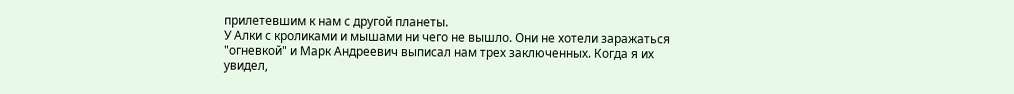прилетевшим к нам с другой планеты.
У Алки с кроликами и мышами ни чего не вышло. Они не хотели заражаться "огневкой" и Марк Андреевич выписал нам трех заключенных. Когда я их увидел,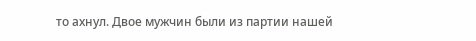то ахнул. Двое мужчин были из партии нашей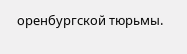оренбургской тюрьмы.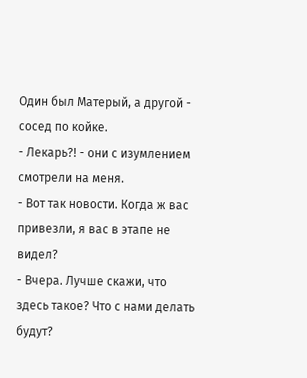Один был Матерый, а другой - сосед по койке.
- Лекарь?! - они с изумлением смотрели на меня.
- Вот так новости. Когда ж вас привезли, я вас в этапе не видел?
- Вчера. Лучше скажи, что здесь такое? Что с нами делать будут?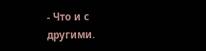- Что и с другими.